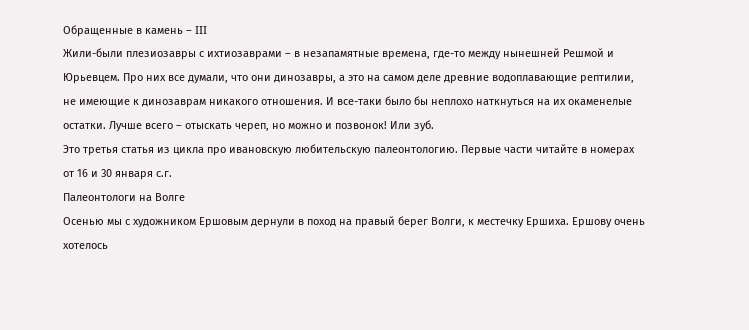Обращенные в камень – III
Жили-были плезиозавры с ихтиозаврами – в незапамятные времена, где-то между нынешней Решмой и Юрьевцем. Про них все думали, что они динозавры, а это на самом деле древние водоплавающие рептилии, не имеющие к динозаврам никакого отношения. И все-таки было бы неплохо наткнуться на их окаменелые остатки. Лучше всего – отыскать череп, но можно и позвонок! Или зуб.
Это третья статья из цикла про ивановскую любительскую палеонтологию. Первые части читайте в номерах от 16 и 30 января с.г.
Палеонтологи на Волге
Осенью мы с художником Ершовым дернули в поход на правый берег Волги, к местечку Ершиха. Ершову очень хотелось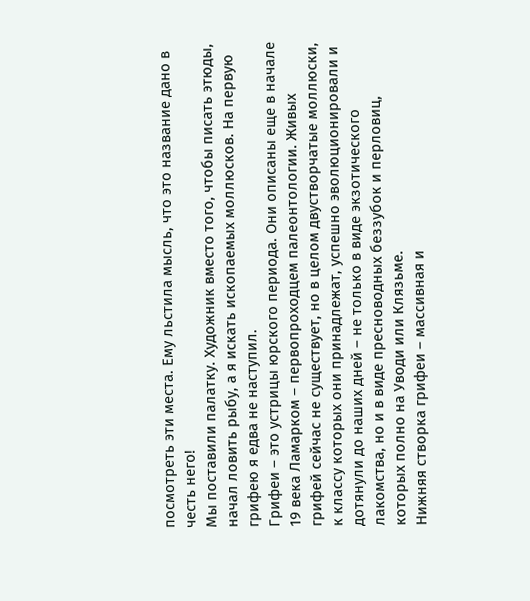посмотреть эти места. Ему льстила мысль, что это название дано в честь него!
Мы поставили палатку. Художник вместо того, чтобы писать этюды, начал ловить рыбу, а я искать ископаемых моллюсков. На первую грифею я едва не наступил.
Грифеи – это устрицы юрского периода. Они описаны еще в начале 19 века Ламарком – первопроходцем палеонтологии. Живых грифей сейчас не существует, но в целом двустворчатые моллюски, к классу которых они принадлежат, успешно эволюционировали и дотянули до наших дней – не только в виде экзотического лакомства, но и в виде пресноводных беззубок и перловиц, которых полно на Уводи или Клязьме.
Нижняя створка грифеи – массивная и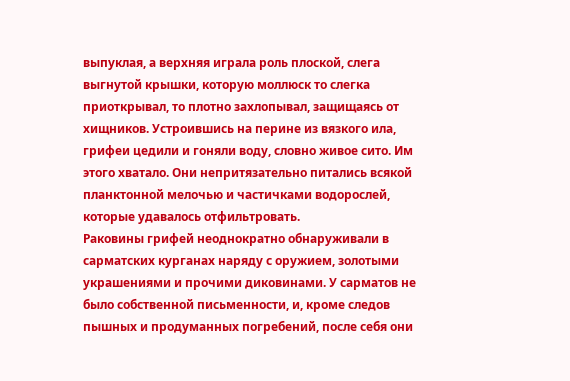выпуклая, а верхняя играла роль плоской, слега выгнутой крышки, которую моллюск то слегка приоткрывал, то плотно захлопывал, защищаясь от хищников. Устроившись на перине из вязкого ила, грифеи цедили и гоняли воду, словно живое сито. Им этого хватало. Они непритязательно питались всякой планктонной мелочью и частичками водорослей, которые удавалось отфильтровать.
Раковины грифей неоднократно обнаруживали в сарматских курганах наряду с оружием, золотыми украшениями и прочими диковинами. У сарматов не было собственной письменности, и, кроме следов пышных и продуманных погребений, после себя они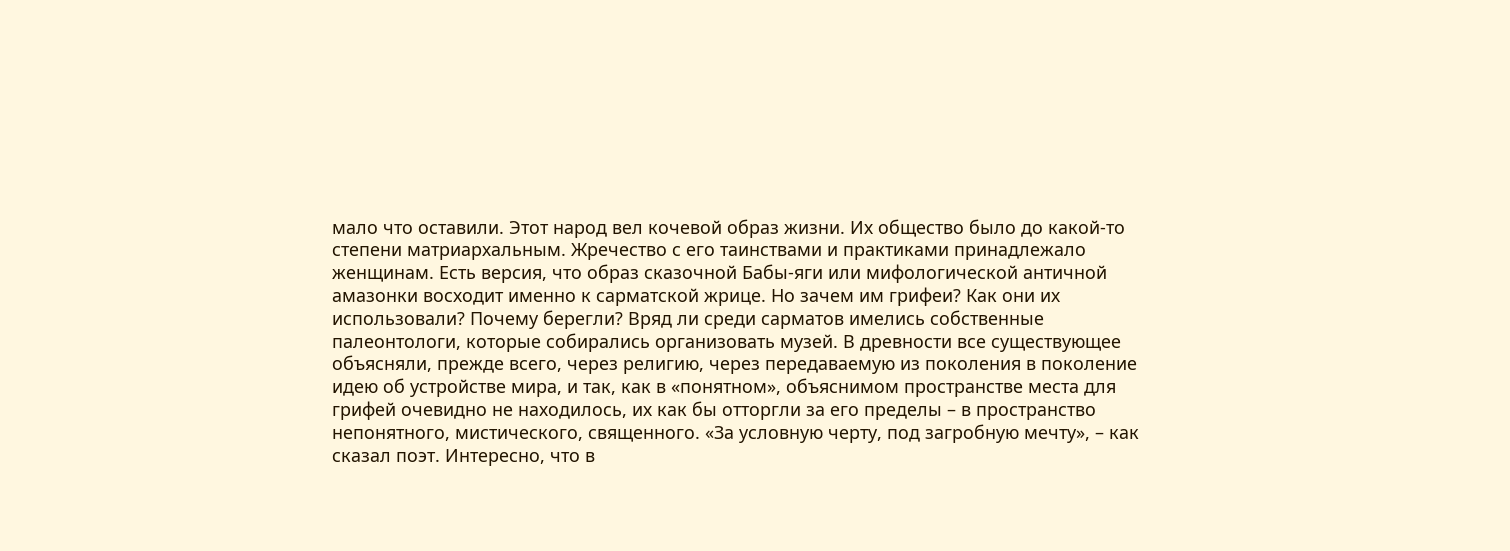мало что оставили. Этот народ вел кочевой образ жизни. Их общество было до какой-то степени матриархальным. Жречество с его таинствами и практиками принадлежало женщинам. Есть версия, что образ сказочной Бабы-яги или мифологической античной амазонки восходит именно к сарматской жрице. Но зачем им грифеи? Как они их использовали? Почему берегли? Вряд ли среди сарматов имелись собственные палеонтологи, которые собирались организовать музей. В древности все существующее объясняли, прежде всего, через религию, через передаваемую из поколения в поколение идею об устройстве мира, и так, как в «понятном», объяснимом пространстве места для грифей очевидно не находилось, их как бы отторгли за его пределы – в пространство непонятного, мистического, священного. «За условную черту, под загробную мечту», – как сказал поэт. Интересно, что в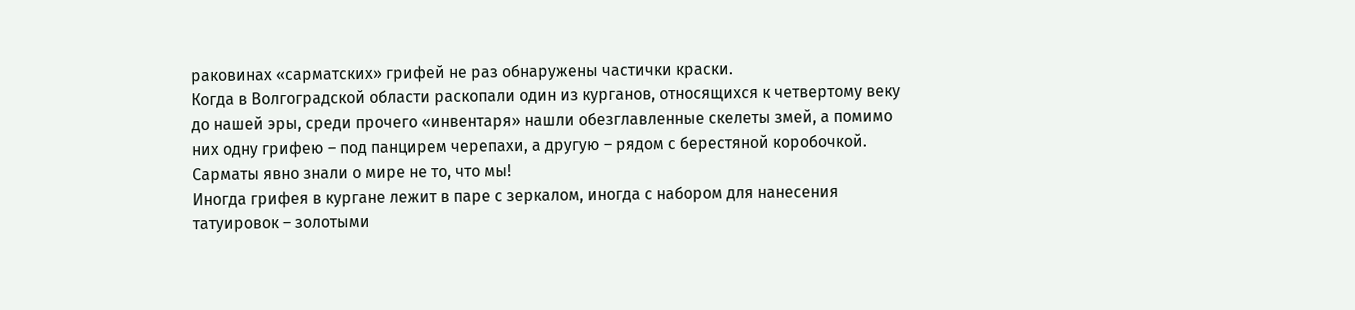раковинах «сарматских» грифей не раз обнаружены частички краски.
Когда в Волгоградской области раскопали один из курганов, относящихся к четвертому веку до нашей эры, среди прочего «инвентаря» нашли обезглавленные скелеты змей, а помимо них одну грифею – под панцирем черепахи, а другую – рядом с берестяной коробочкой. Сарматы явно знали о мире не то, что мы!
Иногда грифея в кургане лежит в паре с зеркалом, иногда с набором для нанесения татуировок – золотыми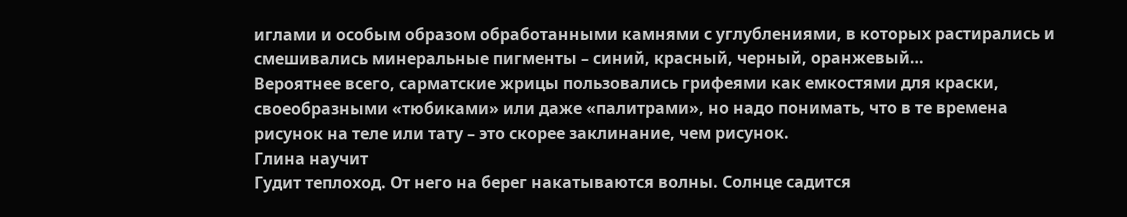иглами и особым образом обработанными камнями с углублениями, в которых растирались и смешивались минеральные пигменты – синий, красный, черный, оранжевый…
Вероятнее всего, сарматские жрицы пользовались грифеями как емкостями для краски, своеобразными «тюбиками» или даже «палитрами», но надо понимать, что в те времена рисунок на теле или тату – это скорее заклинание, чем рисунок.
Глина научит
Гудит теплоход. От него на берег накатываются волны. Солнце садится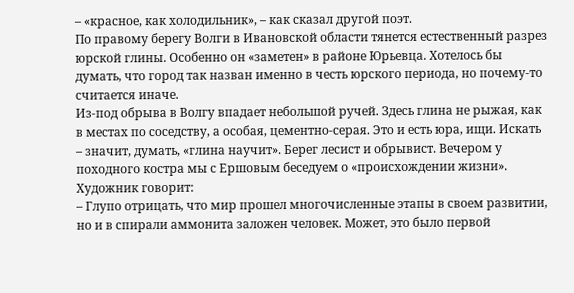– «красное, как холодильник», – как сказал другой поэт.
По правому берегу Волги в Ивановской области тянется естественный разрез юрской глины. Особенно он «заметен» в районе Юрьевца. Хотелось бы думать, что город так назван именно в честь юрского периода, но почему-то считается иначе.
Из-под обрыва в Волгу впадает небольшой ручей. Здесь глина не рыжая, как в местах по соседству, а особая, цементно-серая. Это и есть юра, ищи. Искать – значит, думать, «глина научит». Берег лесист и обрывист. Вечером у походного костра мы с Ершовым беседуем о «происхождении жизни». Художник говорит:
– Глупо отрицать, что мир прошел многочисленные этапы в своем развитии, но и в спирали аммонита заложен человек. Может, это было первой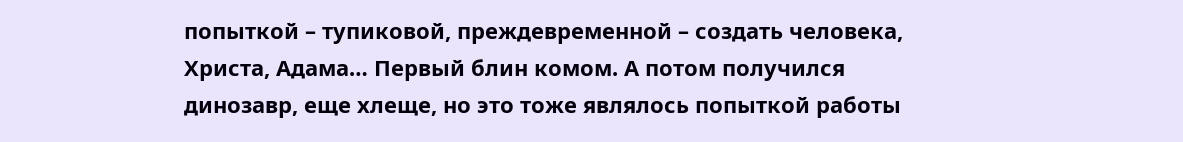попыткой – тупиковой, преждевременной – создать человека, Христа, Адама… Первый блин комом. А потом получился динозавр, еще хлеще, но это тоже являлось попыткой работы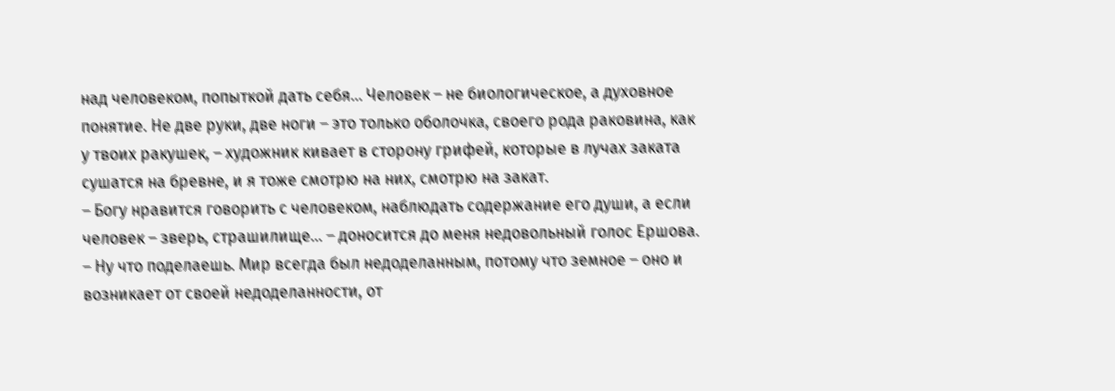над человеком, попыткой дать себя… Человек – не биологическое, а духовное понятие. Не две руки, две ноги – это только оболочка, своего рода раковина, как у твоих ракушек, – художник кивает в сторону грифей, которые в лучах заката сушатся на бревне, и я тоже смотрю на них, смотрю на закат.
– Богу нравится говорить с человеком, наблюдать содержание его души, а если человек – зверь, страшилище… – доносится до меня недовольный голос Ершова. – Ну что поделаешь. Мир всегда был недоделанным, потому что земное – оно и возникает от своей недоделанности, от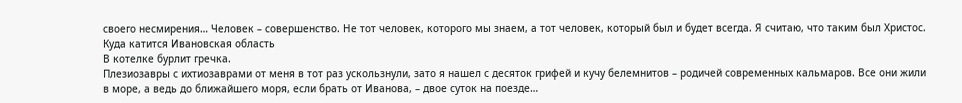своего несмирения… Человек – совершенство. Не тот человек, которого мы знаем, а тот человек, который был и будет всегда. Я считаю, что таким был Христос.
Куда катится Ивановская область
В котелке бурлит гречка.
Плезиозавры с ихтиозаврами от меня в тот раз ускользнули, зато я нашел с десяток грифей и кучу белемнитов – родичей современных кальмаров. Все они жили в море, а ведь до ближайшего моря, если брать от Иванова, – двое суток на поезде…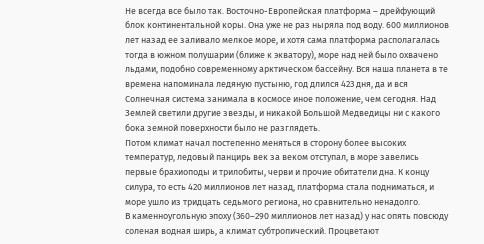Не всегда все было так. Восточно-Европейская платформа – дрейфующий блок континентальной коры. Она уже не раз ныряла под воду. 600 миллионов лет назад ее заливало мелкое море, и хотя сама платформа располагалась тогда в южном полушарии (ближе к экватору), море над ней было охвачено льдами, подобно современному арктическом бассейну. Вся наша планета в те времена напоминала ледяную пустыню, год длился 423 дня, да и вся Солнечная система занимала в космосе иное положение, чем сегодня. Над Землей светили другие звезды, и никакой Большой Медведицы ни с какого бока земной поверхности было не разглядеть.
Потом климат начал постепенно меняться в сторону более высоких температур, ледовый панцирь век за веком отступал, в море завелись первые брахиоподы и трилобиты, черви и прочие обитатели дна. К концу силура, то есть 420 миллионов лет назад, платформа стала подниматься, и море ушло из тридцать седьмого региона, но сравнительно ненадолго.
В каменноугольную эпоху (360–290 миллионов лет назад) у нас опять повсюду соленая водная ширь, а климат субтропический. Процветают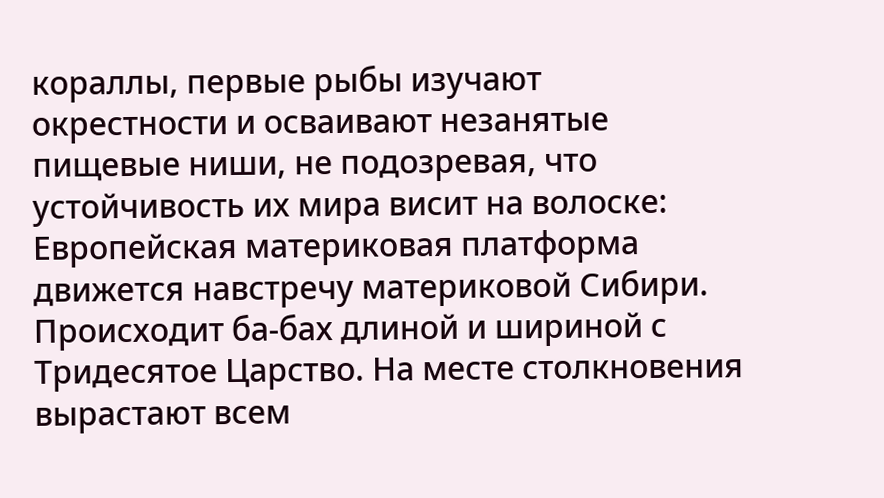кораллы, первые рыбы изучают окрестности и осваивают незанятые пищевые ниши, не подозревая, что устойчивость их мира висит на волоске: Европейская материковая платформа движется навстречу материковой Сибири. Происходит ба-бах длиной и шириной с Тридесятое Царство. На месте столкновения вырастают всем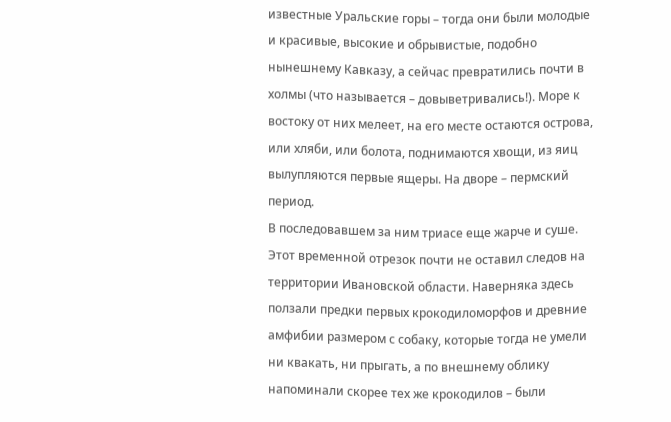известные Уральские горы – тогда они были молодые и красивые, высокие и обрывистые, подобно нынешнему Кавказу, а сейчас превратились почти в холмы (что называется – довыветривались!). Море к востоку от них мелеет, на его месте остаются острова, или хляби, или болота, поднимаются хвощи, из яиц вылупляются первые ящеры. На дворе – пермский период.
В последовавшем за ним триасе еще жарче и суше. Этот временной отрезок почти не оставил следов на территории Ивановской области. Наверняка здесь ползали предки первых крокодиломорфов и древние амфибии размером с собаку, которые тогда не умели ни квакать, ни прыгать, а по внешнему облику напоминали скорее тех же крокодилов – были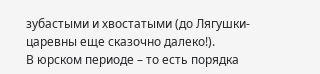зубастыми и хвостатыми (до Лягушки-царевны еще сказочно далеко!).
В юрском периоде – то есть порядка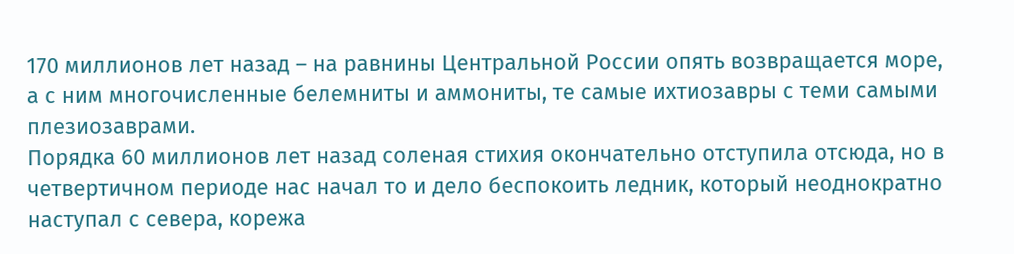170 миллионов лет назад – на равнины Центральной России опять возвращается море, а с ним многочисленные белемниты и аммониты, те самые ихтиозавры с теми самыми плезиозаврами.
Порядка 60 миллионов лет назад соленая стихия окончательно отступила отсюда, но в четвертичном периоде нас начал то и дело беспокоить ледник, который неоднократно наступал с севера, корежа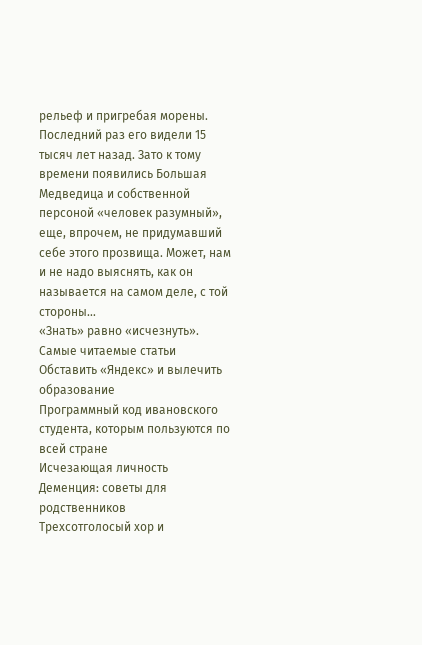рельеф и пригребая морены. Последний раз его видели 15 тысяч лет назад. Зато к тому времени появились Большая Медведица и собственной персоной «человек разумный», еще, впрочем, не придумавший себе этого прозвища. Может, нам и не надо выяснять, как он называется на самом деле, с той стороны…
«Знать» равно «исчезнуть».
Самые читаемые статьи
Обставить «Яндекс» и вылечить образование
Программный код ивановского студента, которым пользуются по всей стране
Исчезающая личность
Деменция: советы для родственников
Трехсотголосый хор и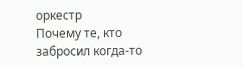оркестр
Почему те, кто забросил когда-то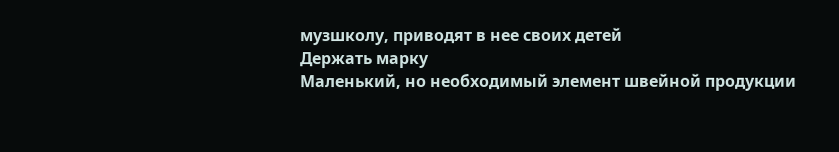музшколу, приводят в нее своих детей
Держать марку
Маленький, но необходимый элемент швейной продукции